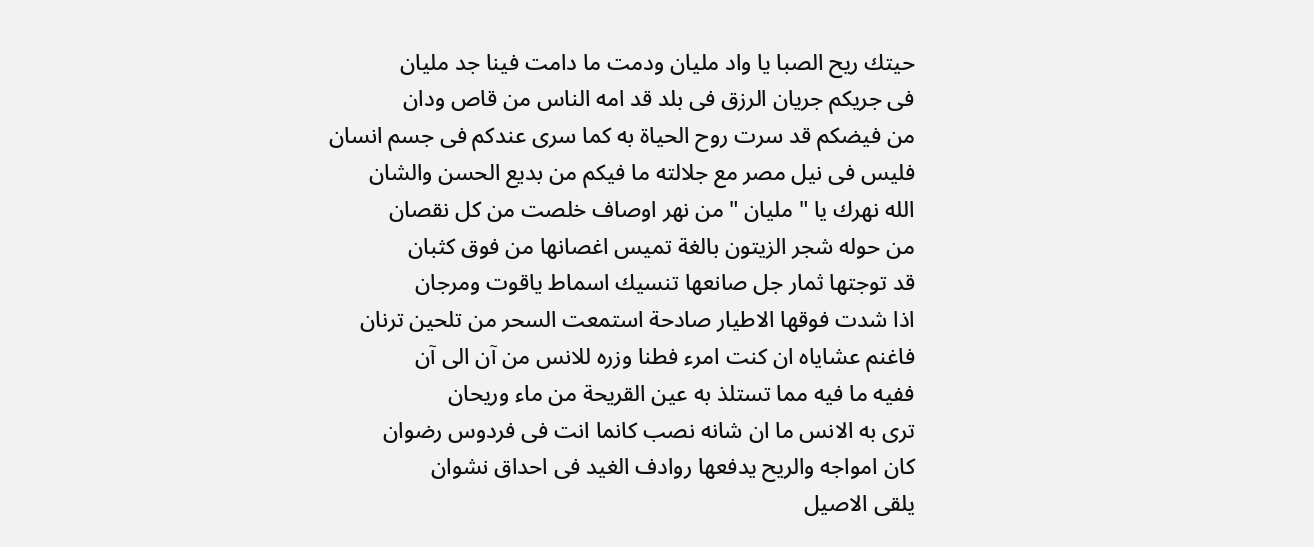حيتك ريح الصبا يا واد مليان ودمت ما دامت فينا جد مليان
فى جريكم جريان الرزق فى بلد قد امه الناس من قاص ودان
من فيضكم قد سرت روح الحياة به كما سرى عندكم فى جسم انسان
فليس فى نيل مصر مع جلالته ما فيكم من بديع الحسن والشان
الله نهرك يا " مليان " من نهر اوصاف خلصت من كل نقصان
من حوله شجر الزيتون بالغة تميس اغصانها من فوق كثبان
قد توجتها ثمار جل صانعها تنسيك اسماط ياقوت ومرجان
اذا شدت فوقها الاطيار صادحة استمعت السحر من تلحين ترنان
فاغنم عشاياه ان كنت امرء فطنا وزره للانس من آن الى آن
ففيه ما فيه مما تستلذ به عين القريحة من ماء وريحان
ترى به الانس ما ان شانه نصب كانما انت فى فردوس رضوان
كان امواجه والريح يدفعها روادف الغيد فى احداق نشوان
يلقى الاصيل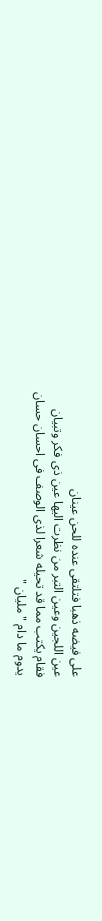على فيضه ذهبا فتلتقى عنده للحن عينان
عين اللجين وعين التبر من نظرت اليها عين ذى فكر وتبيان
فقام يكتب مما قد تحيله شعرا لذى الوصف فى احسان حسان
يدوم ما دام " مليان "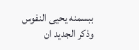ببسمنه يحيى النفوس وذكر الجديد ان